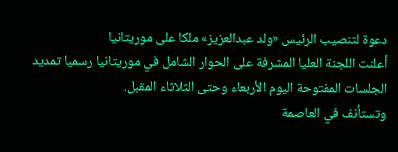دعوة لتنصيب الرئيس «ولد عبدالعزيز» ملكا على موريتانيا
أعلنت اللجنة العليا المشرفة على الحوار الشامل في موريتانيا رسميا تمديد الجلسات المفتوحة اليوم الأربعاء وحتى الثلاثاء المقبل.
وتستأنف في العاصمة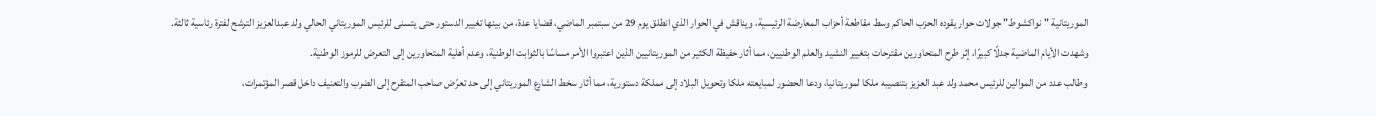الموريتانية "نواكشوط" جولات حوار يقوده الحزب الحاكم وسط مقاطعة أحزاب المعارضة الرئيسية، ويناقش في الحوار الذي انطلق يوم 29 من سبتمبر الماضي، قضايا عدة، من بينها تغيير الدستور حتى يتسنى للرئيس الموريتاني الحالي ولد عبدالعزيز الترشح لفترة رئاسية ثالثة.
وشهدت الأيام الماضية جدلًا كبيرًا، إثر طرح المتحاورين مقترحات بتغيير النشيد والعلم الوطنيين، مما أثار حفيظة الكثير من الموريتانيين الذين اعتبروا الأمر مساسًا بالثوابت الوطنية، وعدم أهلية المتحاورين إلى التعرض للرموز الوطنية.
وطالب عدد من الموالين للرئيس محمد ولد عبد العزيز بتنصيبه ملكا لموريتانيا، ودعا الحضور لمبايعته ملكا وتحويل البلاد إلى مملكة دستورية، مما أثار سخط الشارع الموريتاني إلى حد تعرّض صاحب المتقرح إلى الضرب والتعنيف داخل قصر المؤتمرات،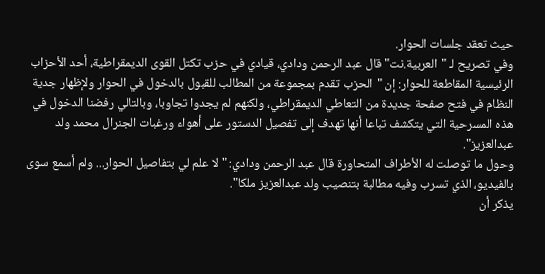حيث تعقد جلسات الحوار.
وفي تصريح لـ "العربية.نت" قال عبد الرحمن ودادي، قيادي في حزب تكتل القوى الديمقراطية، أحد الأحزاب الرئيسية المقاطعة للحوار: إن "الحزب تقدم بمجموعة من المطالب للقبول بالدخول في الحوار ولإظهار جدية النظام في فتح صفحة جديدة من التعاطي الديمقراطي، ولكنهم لم يجدوا تجاوبا، وبالتالي رفضنا الدخول في هذه المسرحية التي يتكشف تباعا أنها تهدف إلى تفصيل الدستور على أهواء ورغبات الجنرال محمد ولد عبدالعزيز".
وحول ما توصلت له الأطراف المتحاورة قال عبد الرحمن ودادي: "لا علم لي بتفاصيل الحوار... ولم أسمع سوى بالفيديو، الذي تسرب وفيه مطالبة بتنصيب ولد عبدالعزيز ملكا".
يذكر أن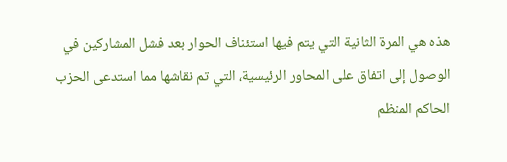هذه هي المرة الثانية التي يتم فيها استئناف الحوار بعد فشل المشاركين في الوصول إلى اتفاق على المحاور الرئيسية، التي تم نقاشها مما استدعى الحزب الحاكم المنظم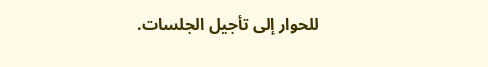للحوار إلى تأجيل الجلسات.